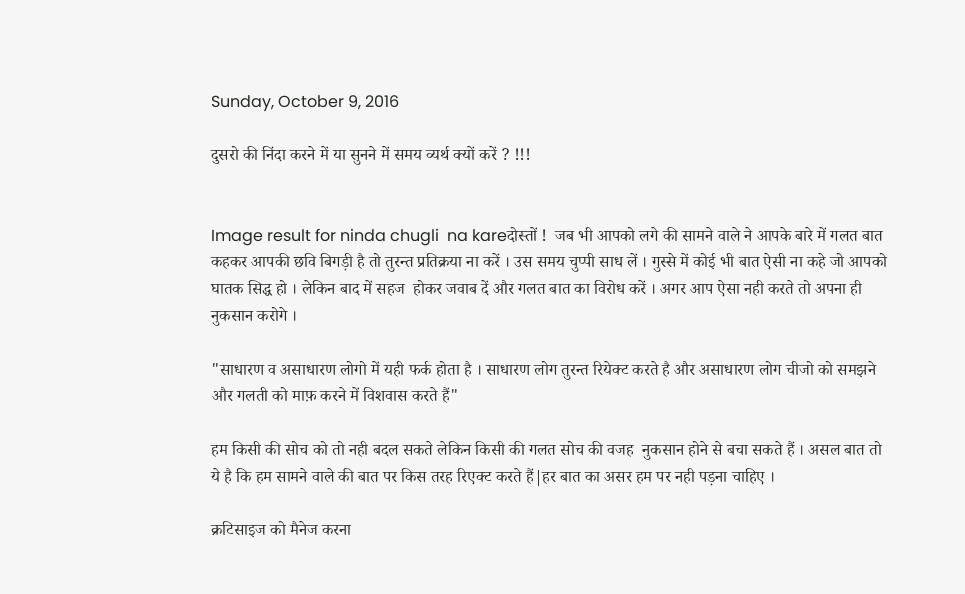Sunday, October 9, 2016

दुसरो की निंदा करने में या सुनने में समय व्यर्थ क्यों करें ? !!!


Image result for ninda chugli  na kareदोस्तों !  जब भी आपको लगे की सामने वाले ने आपके बारे में गलत बात कहकर आपकी छवि बिगड़ी है तो तुरन्त प्रतिक्रया ना करें । उस समय चुप्पी साध लें । गुस्से में कोई भी बात ऐसी ना कहे जो आपको घातक सिद्ध हो । लेकिन बाद में सहज  होकर जवाब दें और गलत बात का विरोध करें । अगर आप ऐसा नही करते तो अपना ही नुकसान करोगे ।

"साधारण व असाधारण लोगो में यही फर्क होता है । साधारण लोग तुरन्त रियेक्ट करते है और असाधारण लोग चीजो को समझने और गलती को माफ़ करने में विशवास करते हैं"

हम किसी की सोच को तो नही बदल सकते लेकिन किसी की गलत सोच की वजह  नुकसान होने से बचा सकते हैं । असल बात तो ये है कि हम सामने वाले की बात पर किस तरह रिएक्ट करते हैं|हर बात का असर हम पर नही पड़ना चाहिए ।

क्रटिसाइज को मैनेज करना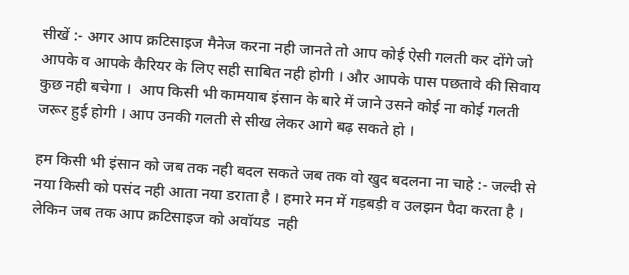सीखें :- अगर आप क्रटिसाइज मैनेज करना नही जानते तो आप कोई ऐसी गलती कर दोंगे जो आपके व आपके कैरियर के लिए सही साबित नही होगी । और आपके पास पछतावे की सिवाय कुछ नही बचेगा ।  आप किसी भी कामयाब इंसान के बारे में जाने उसने कोई ना कोई गलती जरूर हुई होगी । आप उनकी गलती से सीख लेकर आगे बढ़ सकते हो ।

हम किसी भी इंसान को जब तक नही बदल सकते जब तक वो खुद बदलना ना चाहे :- जल्दी से नया किसी को पसंद नही आता नया डराता है । हमारे मन में गड़बड़ी व उलझन पैदा करता है । लेकिन जब तक आप क्रटिसाइज को अवॉयड  नही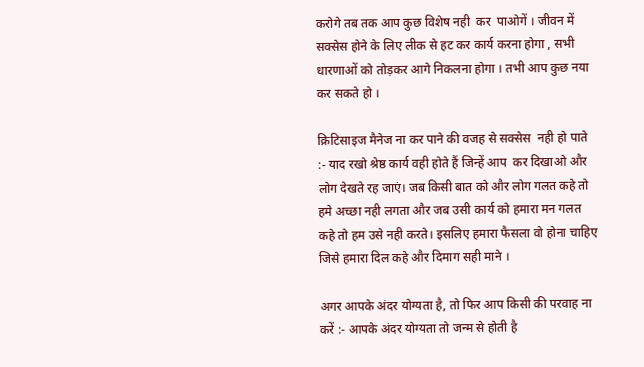करोगे तब तक आप कुछ विशेष नही  कर  पाओगें । जीवन में सक्सेस होने के लिए लीक से हट कर कार्य करना होगा , सभी धारणाओं को तोड़कर आगे निकलना होगा । तभी आप कुछ नया कर सकते हो ।

क्रिटिसाइज मैनेज ना कर पाने की वजह से सक्सेस  नही हो पाते :- याद रखो श्रेष्ठ कार्य वही होते हैं जिन्हें आप  कर दिखाओ और लोग देखते रह जाएं। जब किसी बात को और लोग गलत कहे तो हमे अच्छा नही लगता और जब उसी कार्य को हमारा मन गलत कहे तो हम उसे नही करते। इसलिए हमारा फैसला वो होना चाहिए जिसे हमारा दिल कहे और दिमाग सही माने ।

अगर आपके अंदर योग्यता है, तो फिर आप किसी की परवाह ना करें :- आपके अंदर योग्यता तो जन्म से होती है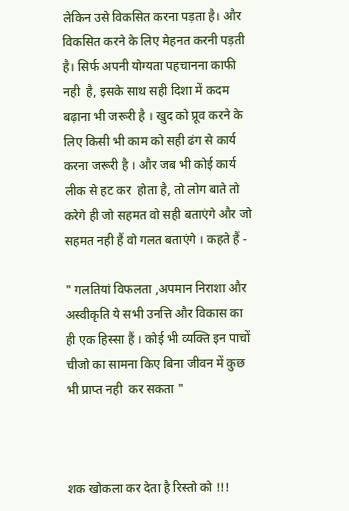लेकिन उसे विकसित करना पड़ता है। और विकसित करने के लिए मेहनत करनी पड़ती है। सिर्फ अपनी योग्यता पहचानना काफी नही  है, इसके साथ सही दिशा में कदम बढ़ाना भी जरूरी है । खुद को प्रूव करने के लिए किसी भी काम को सही ढंग से कार्य करना जरूरी है । और जब भी कोई कार्य लीक से हट कर  होता है, तो लोग बाते तो करेगे ही जो सहमत वो सही बताएंगे और जो सहमत नही हैं वो गलत बताएंगे । कहते हैं -

" गलतियां विफलता ,अपमान निराशा और अस्वीकृति ये सभी उनत्ति और विकास का ही एक हिस्सा हैं । कोई भी व्यक्ति इन पाचों चीजो का सामना किए बिना जीवन में कुछ भी प्राप्त नही  कर सकता "



शक खोकला कर देता है रिस्तो को !!!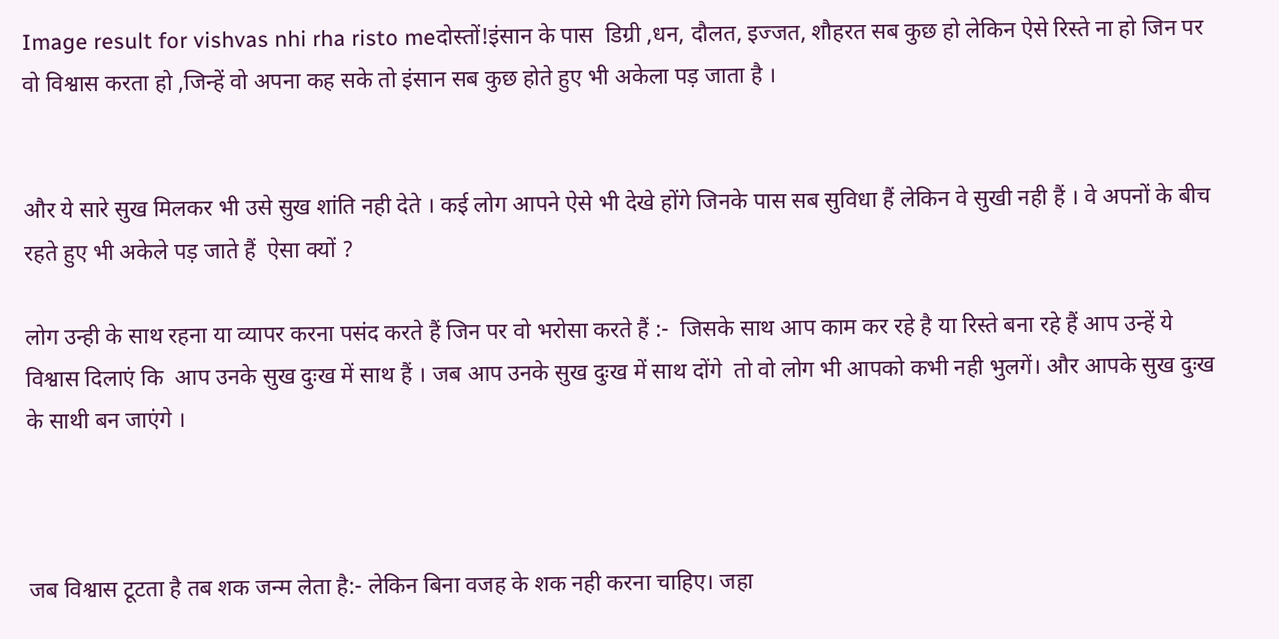Image result for vishvas nhi rha risto meदोस्तों!इंसान के पास  डिग्री ,धन, दौलत, इज्जत, शौहरत सब कुछ हो लेकिन ऐसे रिस्ते ना हो जिन पर वो विश्वास करता हो ,जिन्हें वो अपना कह सके तो इंसान सब कुछ होते हुए भी अकेला पड़ जाता है ।


और ये सारे सुख मिलकर भी उसे सुख शांति नही देते । कई लोग आपने ऐसे भी देखे होंगे जिनके पास सब सुविधा हैं लेकिन वे सुखी नही हैं । वे अपनों के बीच रहते हुए भी अकेले पड़ जाते हैं  ऐसा क्यों ?

लोग उन्ही के साथ रहना या व्यापर करना पसंद करते हैं जिन पर वो भरोसा करते हैं :-  जिसके साथ आप काम कर रहे है या रिस्ते बना रहे हैं आप उन्हें ये विश्वास दिलाएं कि  आप उनके सुख दुःख में साथ हैं । जब आप उनके सुख दुःख में साथ दोंगे  तो वो लोग भी आपको कभी नही भुलगें। और आपके सुख दुःख के साथी बन जाएंगे ।



जब विश्वास टूटता है तब शक जन्म लेता है:- लेकिन बिना वजह के शक नही करना चाहिए। जहा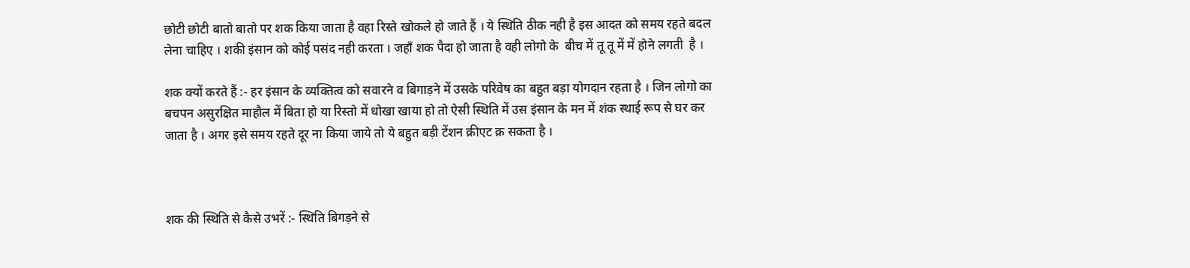छोटी छोटी बातो बातो पर शक किया जाता है वहा रिस्ते खोकले हो जाते हैं । ये स्थिति ठीक नही है इस आदत को समय रहते बदल लेना चाहिए । शकी इंसान को कोई पसंद नही करता । जहाँ शक पैदा हो जाता है वही लोगो के  बीच में तू तू में में होने लगती  है ।

शक क्यों करते हैं :- हर इंसान के व्यक्तित्व को सवारने व बिगाड़ने में उसके परिवेष का बहुत बड़ा योगदान रहता है । जिन लोगो का बचपन असुरक्षित माहौल में बिता हो या रिस्तो में धोखा खाया हो तो ऐसी स्थिति में उस इंसान के मन में शंक स्थाई रूप से घर कर  जाता है । अगर इसे समय रहते दूर ना किया जाये तो ये बहुत बड़ी टेंशन क्रीएट क्र सकता है ।



शक की स्थिति से कैसे उभरें :- स्थिति बिगड़ने से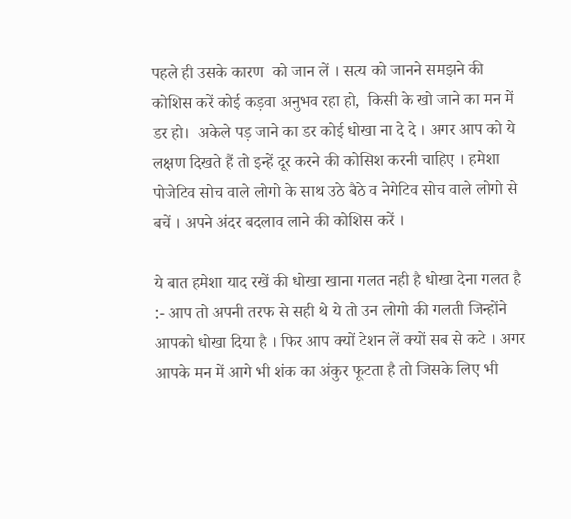पहले ही उसके कारण  को जान लें । सत्य को जानने समझने की कोशिस करें कोई कड़वा अनुभव रहा हो,  किसी के खो जाने का मन में डर हो।  अकेले पड़ जाने का डर कोई धोखा ना दे दे । अगर आप को ये लक्षण दिखते हैं तो इन्हें दूर करने की कोसिश करनी चाहिए । हमेशा पोजेटिव सोच वाले लोगो के साथ उठे बैठे व नेगेटिव सोच वाले लोगो से बचें । अपने अंदर बदलाव लाने की कोशिस करें ।

ये बात हमेशा याद रखें की धोखा खाना गलत नही है धोखा देना गलत है :- आप तो अपनी तरफ से सही थे ये तो उन लोगो की गलती जिन्होंने आपको धोखा दिया है । फिर आप क्यों टेशन लें क्यों सब से कटे । अगर आपके मन में आगे भी शंक का अंकुर फूटता है तो जिसके लिए भी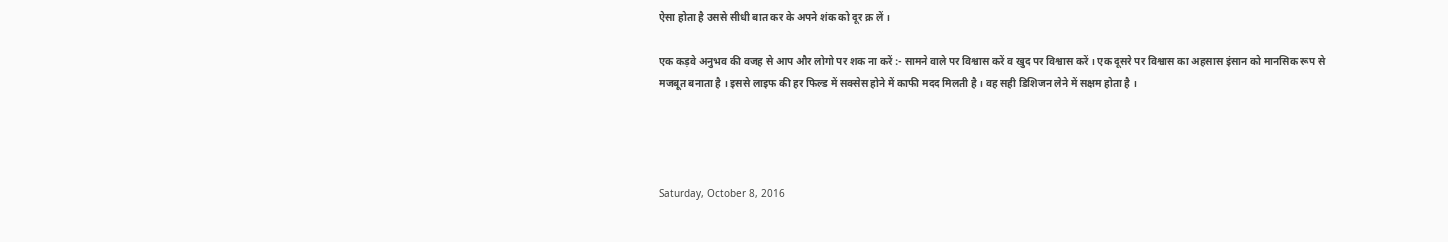ऐसा होता है उससे सीधी बात कर के अपने शंक को दूर क्र लें ।

एक कड़वे अनुभव की वजह से आप और लोगो पर शक ना करें :- सामने वाले पर विश्वास करें व खुद पर विश्वास करें । एक दूसरे पर विश्वास का अहसास इंसान को मानसिक रूप से मजबूत बनाता है । इससे लाइफ की हर फिल्ड में सक्सेस होने में काफी मदद मिलती है । वह सही डिशिजन लेने में सक्षम होता है ।




Saturday, October 8, 2016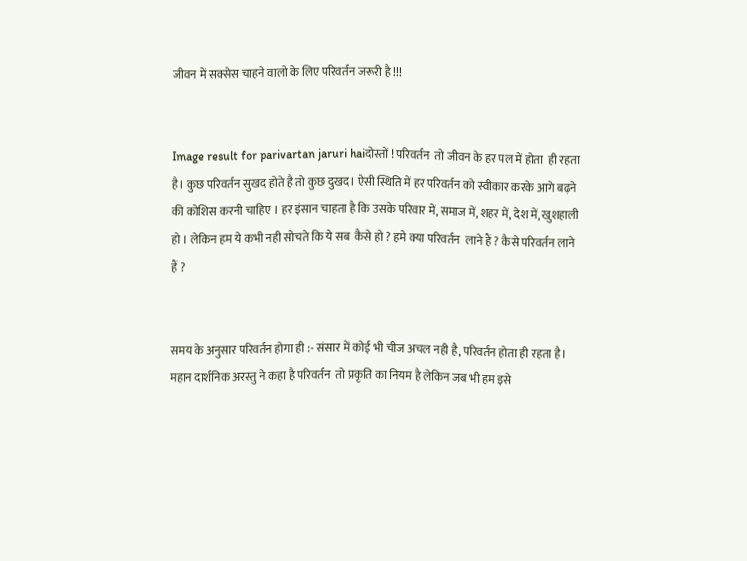जीवन में सक्सेस चाहने वालो के लिए परिवर्तन जरूरी है !!!


Image result for parivartan jaruri haiदोस्तों ! परिवर्तन  तो जीवन के हर पल में होता  ही रहता है। कुछ परिवर्तन सुखद होते है तो कुछ दुखद। ऐसी स्थिति में हर परिवर्तन को स्वीकार करके आगे बढ़ने की कोशिस करनी चाहिए । हर इंसान चाहता है कि उसके परिवार में, समाज में, शहर में, देश में, खुशहाली हो । लेकिन हम ये कभी नही सोचते कि ये सब  कैसे हो ? हमे क्या परिवर्तन  लाने हैं ? कैसे परिवर्तन लाने   हैं ?


समय के अनुसार परिवर्तन होगा ही :- संसार में कोई भी चीज अचल नही है, परिवर्तन होता ही रहता है। महान दार्शनिक अरस्तु ने कहा है परिवर्तन  तो प्रकृति का नियम है लेकिन जब भी हम इसे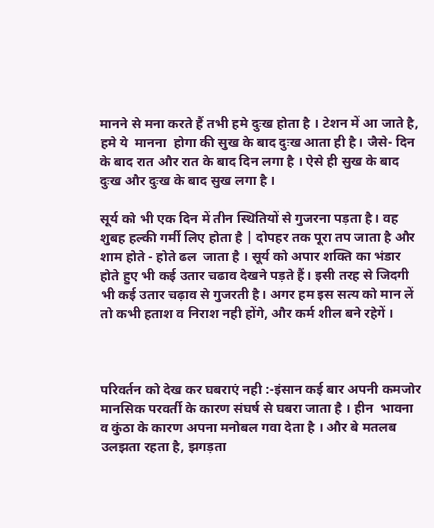मानने से मना करते हैं तभी हमे दुःख होता है । टेशन में आ जाते है, हमे ये  मानना  होगा की सुख के बाद दुःख आता ही है। जैसे- दिन के बाद रात और रात के बाद दिन लगा है । ऐसे ही सुख के बाद दुःख और दुःख के बाद सुख लगा है ।

सूर्य को भी एक दिन में तीन स्थितियों से गुजरना पड़ता है। वह शुबह हल्की गर्मी लिए होता है | दोपहर तक पूरा तप जाता है और शाम होते - होते ढल  जाता है । सूर्य को अपार शक्ति का भंडार होते हुए भी कई उतार चढाव देखने पड़ते हैं। इसी तरह से जिदगी भी कई उतार चढ़ाव से गुजरती है। अगर हम इस सत्य को मान लें तो कभी हताश व निराश नही होंगे, और कर्म शील बने रहेगें ।



परिवर्तन को देख कर घबराएं नही :-इंसान कई बार अपनी कमजोर मानसिक परवर्ती के कारण संघर्ष से घबरा जाता है । हीन  भावना व कुंठा के कारण अपना मनोबल गवा देता है । और बे मतलब उलझता रहता है, झगड़ता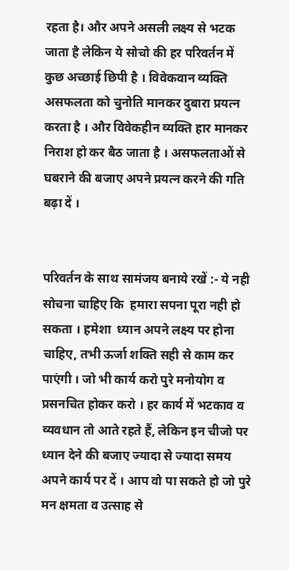रहता है। और अपने असली लक्ष्य से भटक जाता है लेकिन ये सोचो की हर परिवर्तन में कुछ अच्छाई छिपी है । विवेकवान व्यक्ति असफलता को चुनोति मानकर दुबारा प्रयत्न करता है । और विवेकहीन व्यक्ति हार मानकर निराश हो कर बैठ जाता है । असफलताओं से घबराने की बजाए अपने प्रयत्न करने की गति बढ़ा दें ।


परिवर्तन के साथ सामंजय बनाये रखें :- ये नही  सोचना चाहिए कि  हमारा सपना पूरा नही हो सकता । हमेशा  ध्यान अपने लक्ष्य पर होना चाहिए, तभी ऊर्जा शक्ति सही से काम कर पाएंगी । जो भी कार्य करो पुरे मनोयोग व प्रसनचित होकर करो । हर कार्य में भटकाव व व्यवधान तो आते रहते हैं, लेकिन इन चीजो पर ध्यान देने की बजाए ज्यादा से ज्यादा समय अपने कार्य पर दें । आप वो पा सकते हो जो पुरे मन क्षमता व उत्साह से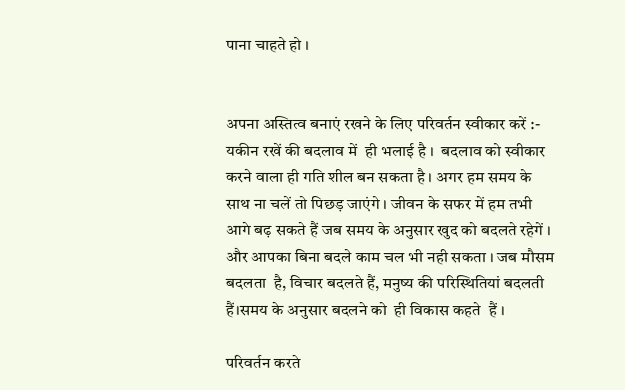पाना चाहते हो ।


अपना अस्तित्व बनाएं रखने के लिए परिवर्तन स्वीकार करें :- यकीन रखें की बदलाव में  ही भलाई है ।  बदलाव को स्वीकार करने वाला ही गति शील बन सकता है । अगर हम समय के साथ ना चलें तो पिछड़ जाएंगे । जीवन के सफर में हम तभी आगे बढ़ सकते हैं जब समय के अनुसार खुद को बदलते रहेगें । और आपका बिना बदले काम चल भी नही सकता । जब मौसम बदलता  है, विचार बदलते हैं, मनुष्य की परिस्थितियां बदलती हैं।समय के अनुसार बदलने को  ही विकास कहते  हैं ।

परिवर्तन करते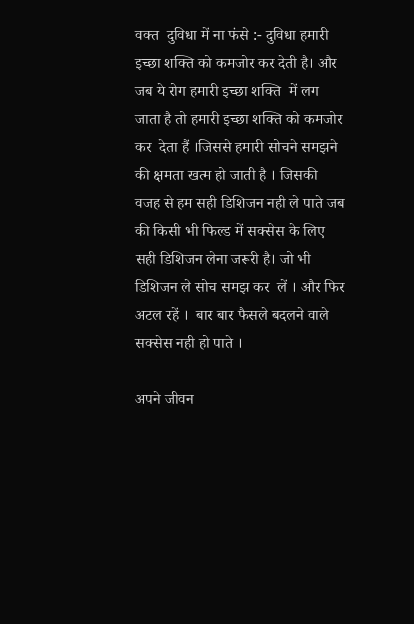वक्त  दुविधा में ना फंसे :- दुविधा हमारी इच्छा शक्ति को कमजोर कर देती है। और जब ये रोग हमारी इच्छा शक्ति  में लग जाता है तो हमारी इच्छा शक्ति को कमजोर कर  देता हैं ।जिससे हमारी सोचने समझने की क्षमता खत्म हो जाती है । जिसकी वजह से हम सही डिशिजन नही ले पाते जब की किसी भी फिल्ड में सक्सेस के लिए सही डिशिजन लेना जरूरी है। जो भी डिशिजन ले सोच समझ कर  लें । और फिर अटल रहें ।  बार बार फैसले बदलने वाले सक्सेस नही हो पाते ।

अपने जीवन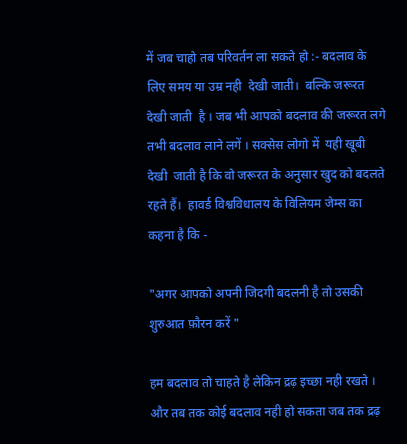में जब चाहो तब परिवर्तन ला सकते हो :- बदलाव के लिए समय या उम्र नही  देखी जाती।  बल्कि जरूरत देखी जाती  है । जब भी आपको बदलाव की जरूरत लगे तभी बदलाव लाने लगें । सक्सेस लोगो में  यही खूबी देखी  जाती है कि वो जरूरत के अनुसार खुद को बदलते रहते हैं।  हावर्ड विश्वविधालय के विलियम जेम्स का कहना है कि -

"अगर आपको अपनी जिदगी बदलनी है तो उसकी शुरुआत फ़ौरन करें "

हम बदलाव तो चाहते है लेकिन द्रढ़ इच्छा नही रखते । और तब तक कोई बदलाव नही हो सकता जब तक द्रढ़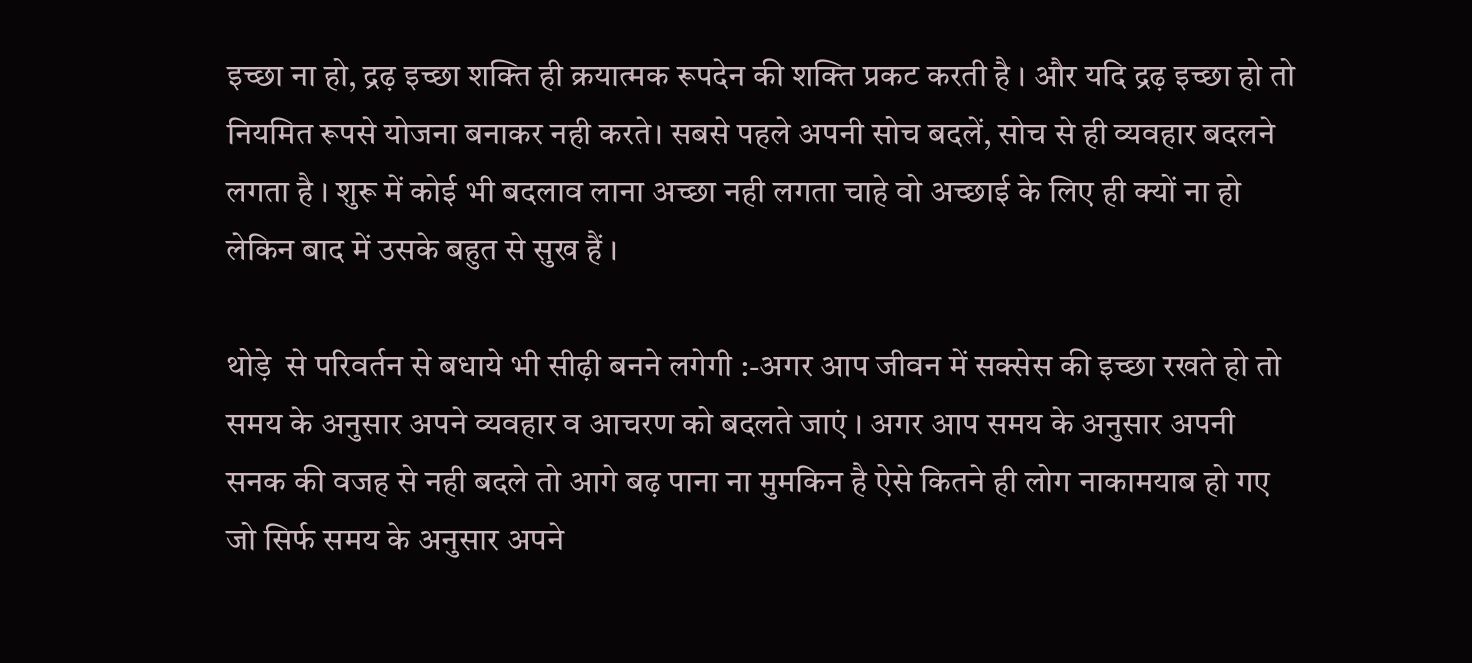इच्छा ना हो, द्रढ़ इच्छा शक्ति ही क्रयात्मक रूपदेन की शक्ति प्रकट करती है । और यदि द्रढ़ इच्छा हो तो नियमित रूपसे योजना बनाकर नही करते। सबसे पहले अपनी सोच बदलें, सोच से ही व्यवहार बदलने लगता है । शुरू में कोई भी बदलाव लाना अच्छा नही लगता चाहे वो अच्छाई के लिए ही क्यों ना हो लेकिन बाद में उसके बहुत से सुख हैं ।

थोड़े  से परिवर्तन से बधाये भी सीढ़ी बनने लगेगी :-अगर आप जीवन में सक्सेस की इच्छा रखते हो तो समय के अनुसार अपने व्यवहार व आचरण को बदलते जाएं । अगर आप समय के अनुसार अपनी सनक की वजह से नही बदले तो आगे बढ़ पाना ना मुमकिन है ऐसे कितने ही लोग नाकामयाब हो गए जो सिर्फ समय के अनुसार अपने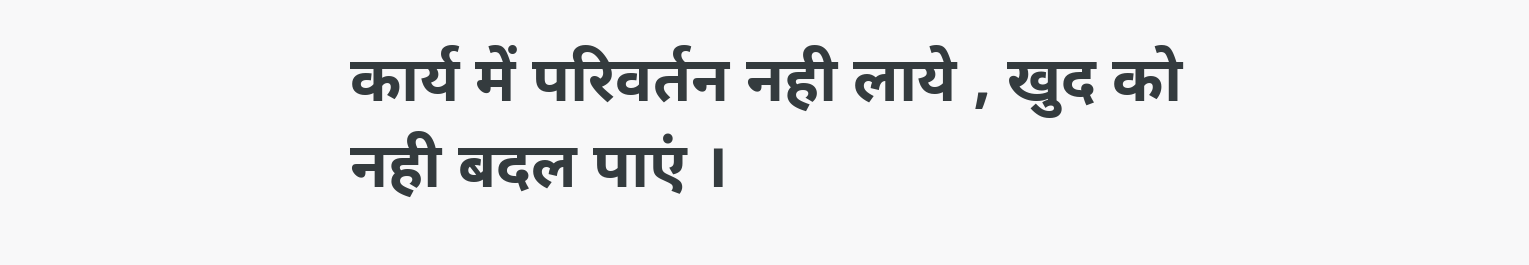कार्य में परिवर्तन नही लाये , खुद को नही बदल पाएं ।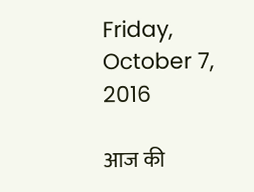Friday, October 7, 2016

आज की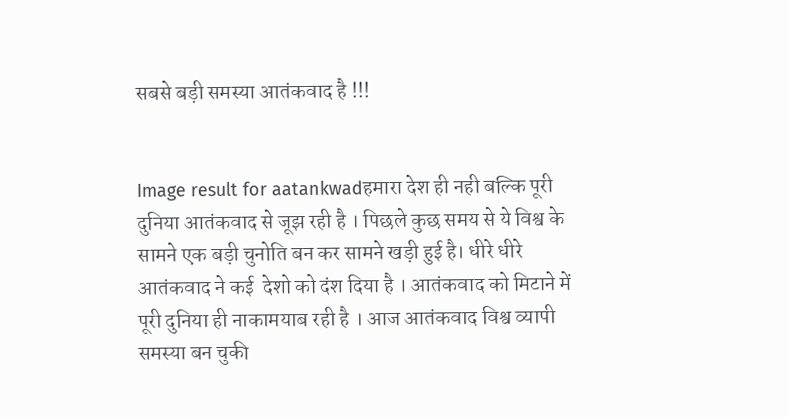सबसे बड़ी समस्या आतंकवाद है !!!


Image result for aatankwadहमारा देश ही नही बल्कि पूरी दुनिया आतंकवाद से जूझ रही है । पिछले कुछ समय से ये विश्व के सामने एक बड़ी चुनोति बन कर सामने खड़ी हुई है। धीरे धीरे आतंकवाद ने कई  देशो को दंश दिया है । आतंकवाद को मिटाने में पूरी दुनिया ही नाकामयाब रही है । आज आतंकवाद विश्व व्यापी समस्या बन चुकी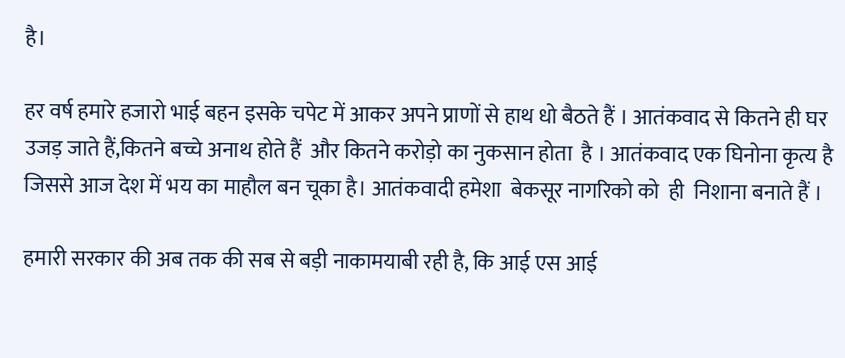है।

हर वर्ष हमारे हजारो भाई बहन इसके चपेट में आकर अपने प्राणों से हाथ धो बैठते हैं । आतंकवाद से कितने ही घर उजड़ जाते हैं,कितने बच्चे अनाथ होते हैं  और कितने करोड़ो का नुकसान होता  है । आतंकवाद एक घिनोना कृत्य है जिससे आज देश में भय का माहौल बन चूका है। आतंकवादी हमेशा  बेकसूर नागरिको को  ही  निशाना बनाते हैं ।

हमारी सरकार की अब तक की सब से बड़ी नाकामयाबी रही है, कि आई एस आई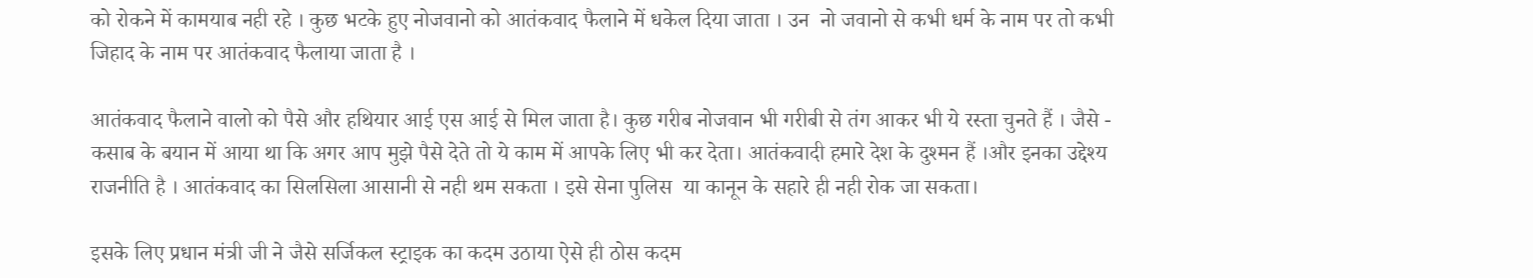को रोकने में कामयाब नही रहे । कुछ भटके हुए नोजवानो को आतंकवाद फैलाने में धकेल दिया जाता । उन  नो जवानो से कभी धर्म के नाम पर तो कभी जिहाद के नाम पर आतंकवाद फैलाया जाता है ।

आतंकवाद फैलाने वालो को पैसे और हथियार आई एस आई से मिल जाता है। कुछ गरीब नोजवान भी गरीबी से तंग आकर भी ये रस्ता चुनते हैं । जैसे - कसाब के बयान में आया था कि अगर आप मुझे पैसे देते तो ये काम में आपके लिए भी कर देता। आतंकवादी हमारे देश के दुश्मन हैं ।और इनका उद्देश्य राजनीति है । आतंकवाद का सिलसिला आसानी से नही थम सकता । इसे सेना पुलिस  या कानून के सहारे ही नही रोक जा सकता।

इसके लिए प्रधान मंत्री जी ने जैसे सर्जिकल स्ट्राइक का कदम उठाया ऐसे ही ठोस कदम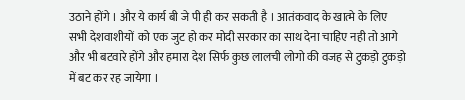उठाने होंगे । और ये कार्य बी जे पी ही कर सकती है । आतंकवाद के खात्मे के लिए सभी देशवाशीयों  को एक जुट हो कर मोदी सरकार का साथ देना चाहिए नही तो आगे और भी बटवारे होंगे और हमारा देश सिर्फ कुछ लालची लोगो की वजह से टुकड़ो टुकड़ो में बट कर रह जायेगा ।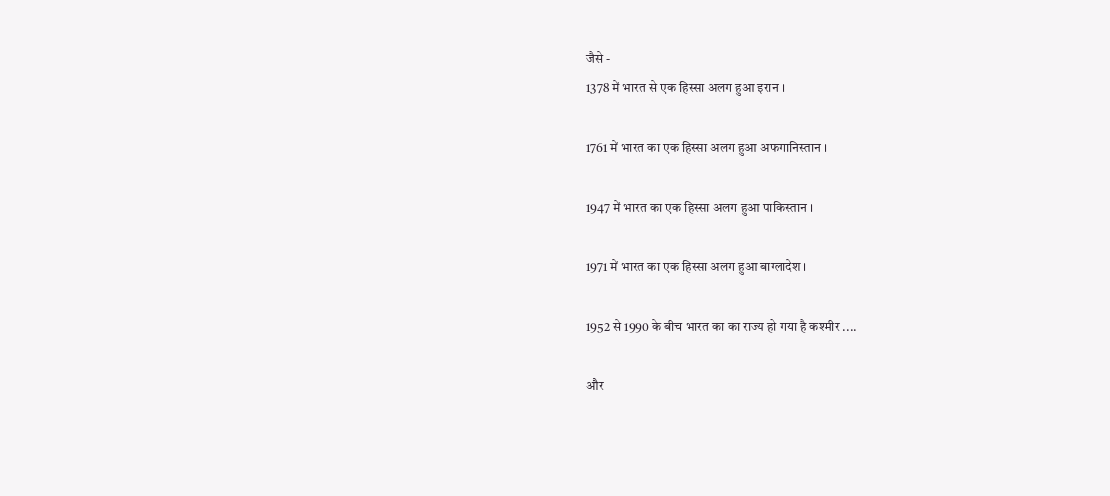जैसे -
1378 में भारत से एक हिस्सा अलग हुआ इरान ।

1761 में भारत का एक हिस्सा अलग हुआ अफगानिस्तान ।

1947 में भारत का एक हिस्सा अलग हुआ पाकिस्तान ।

1971 में भारत का एक हिस्सा अलग हुआ बाग्लादेश ।

1952 से 1990 के बीच भारत का का राज्य हो गया है कश्मीर ....

और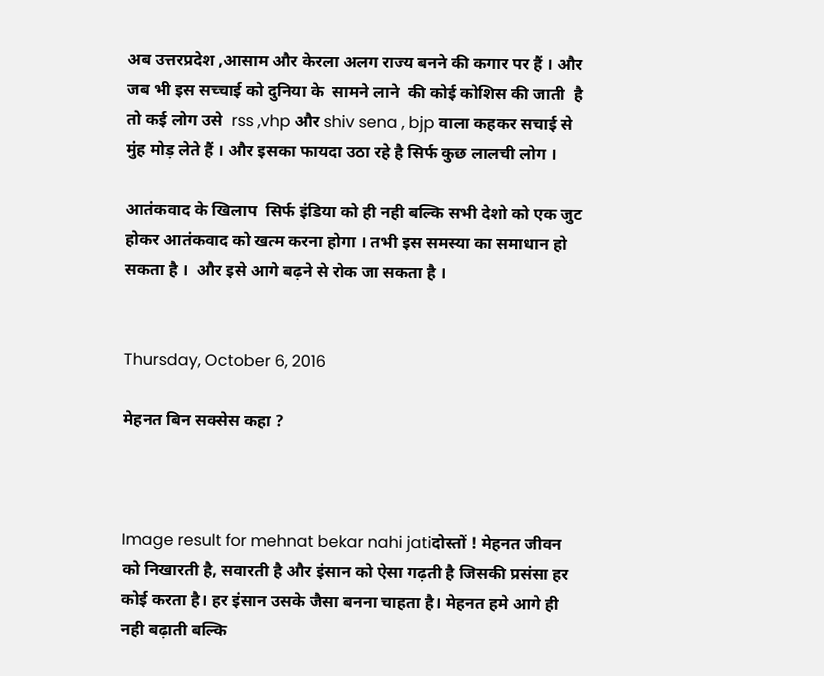अब उत्तरप्रदेश ,आसाम और केरला अलग राज्य बनने की कगार पर हैं । और जब भी इस सच्चाई को दुनिया के  सामने लाने  की कोई कोशिस की जाती  है तो कई लोग उसे  rss ,vhp और shiv sena , bjp वाला कहकर सचाई से मुंह मोड़ लेते हैं । और इसका फायदा उठा रहे है सिर्फ कुछ लालची लोग ।

आतंकवाद के खिलाप  सिर्फ इंडिया को ही नही बल्कि सभी देशो को एक जुट होकर आतंकवाद को खत्म करना होगा । तभी इस समस्या का समाधान हो सकता है ।  और इसे आगे बढ़ने से रोक जा सकता है ।


Thursday, October 6, 2016

मेहनत बिन सक्सेस कहा ?



Image result for mehnat bekar nahi jatiदोस्तों ! मेहनत जीवन को निखारती है, सवारती है और इंसान को ऐसा गढ़ती है जिसकी प्रसंसा हर कोई करता है। हर इंसान उसके जैसा बनना चाहता है। मेहनत हमे आगे ही नही बढ़ाती बल्कि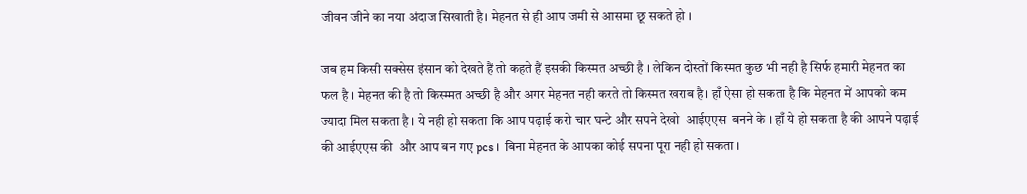जीवन जीने का नया अंदाज सिखाती है। मेहनत से ही आप जमी से आसमा छू सकते हो ।

जब हम किसी सक्सेस इंसान को देखते हैं तो कहते हैं इसकी किस्मत अच्छी है । लेकिन दोस्तों किस्मत कुछ भी नही है सिर्फ हमारी मेहनत का फल है । मेहनत की है तो किस्म्मत अच्छी है और अगर मेहनत नही करते तो किस्मत खराब है। हाँ ऐसा हो सकता है कि मेहनत में आपको कम ज्यादा मिल सकता है । ये नही हो सकता कि आप पढ़ाई करो चार घन्टे और सपने देखो  आईएएस  बनने के । हाँ ये हो सकता है की आपने पढ़ाई की आईएएस की  और आप बन गए pcs ।  बिना मेहनत के आपका कोई सपना पूरा नही हो सकता ।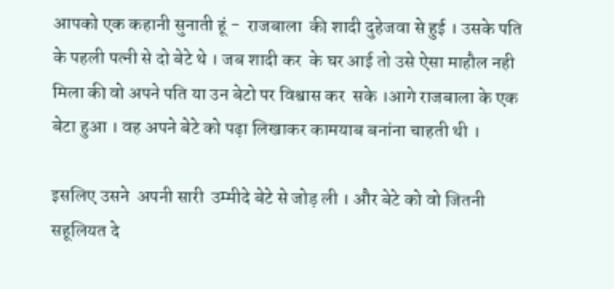आपको एक कहानी सुनाती हूं -  राजबाला  की शादी दुहेजवा से हुई । उसके पति के पहली पत्नी से दो बेटे थे । जब शादी कर  के घर आई तो उसे ऐसा माहौल नही मिला की वो अपने पति या उन बेटो पर विश्वास कर  सके ।आगे राजबाला के एक बेटा हुआ । वह अपने बेटे को पढ़ा लिखाकर कामयाब बनांना चाहती थी ।

इसलिए उसने  अपनी सारी  उम्मीदे बेटे से जोड़ ली । और बेटे को वो जितनी सहूलियत दे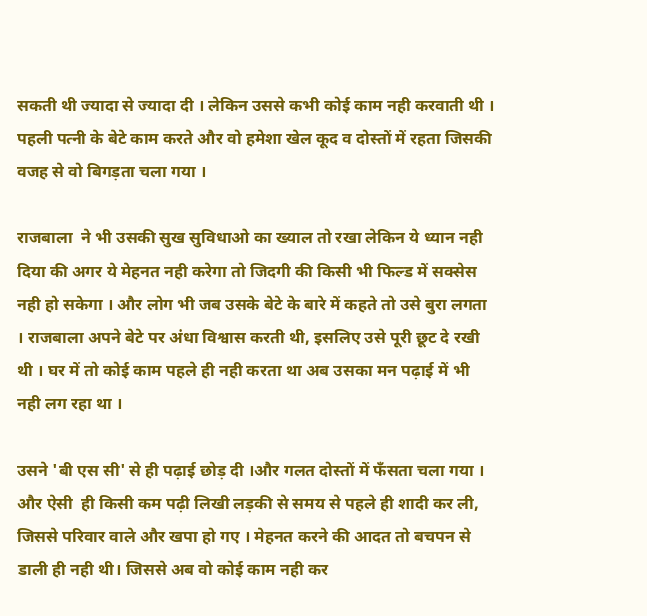सकती थी ज्यादा से ज्यादा दी । लेकिन उससे कभी कोई काम नही करवाती थी । पहली पत्नी के बेटे काम करते और वो हमेशा खेल कूद व दोस्तों में रहता जिसकी वजह से वो बिगड़ता चला गया ।

राजबाला  ने भी उसकी सुख सुविधाओ का ख्याल तो रखा लेकिन ये ध्यान नही दिया की अगर ये मेहनत नही करेगा तो जिदगी की किसी भी फिल्ड में सक्सेस नही हो सकेगा । और लोग भी जब उसके बेटे के बारे में कहते तो उसे बुरा लगता । राजबाला अपने बेटे पर अंधा विश्वास करती थी, इसलिए उसे पूरी छूट दे रखी थी । घर में तो कोई काम पहले ही नही करता था अब उसका मन पढ़ाई में भी नही लग रहा था ।

उसने 'बी एस सी' से ही पढ़ाई छोड़ दी ।और गलत दोस्तों में फँसता चला गया । और ऐसी  ही किसी कम पढ़ी लिखी लड़की से समय से पहले ही शादी कर ली, जिससे परिवार वाले और खपा हो गए । मेहनत करने की आदत तो बचपन से डाली ही नही थी। जिससे अब वो कोई काम नही कर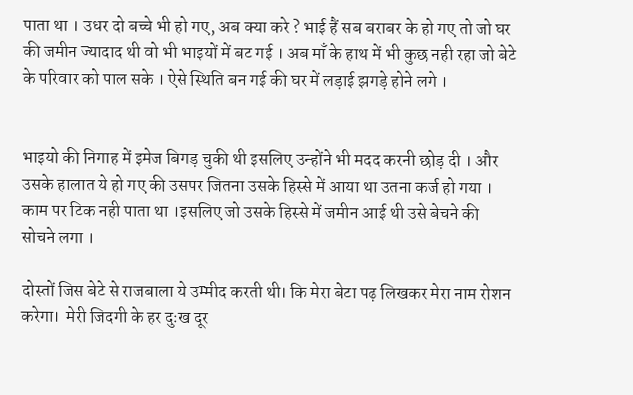पाता था । उधर दो बच्चे भी हो गए, अब क्या करे ? भाई हैं सब बराबर के हो गए तो जो घर की जमीन ज्यादाद थी वो भी भाइयों में बट गई । अब माँ के हाथ में भी कुछ नही रहा जो बेटे के परिवार को पाल सके । ऐसे स्थिति बन गई की घर में लड़ाई झगड़े होने लगे ।


भाइयो की निगाह में इमेज बिगड़ चुकी थी इसलिए उन्होंने भी मदद करनी छोड़ दी । और उसके हालात ये हो गए की उसपर जितना उसके हिस्से में आया था उतना कर्ज हो गया । काम पर टिक नही पाता था ।इसलिए जो उसके हिस्से में जमीन आई थी उसे बेचने की सोचने लगा ।

दोस्तों जिस बेटे से राजबाला ये उम्मीद करती थी। कि मेरा बेटा पढ़ लिखकर मेरा नाम रोशन करेगा।  मेरी जिदगी के हर दुःख दूर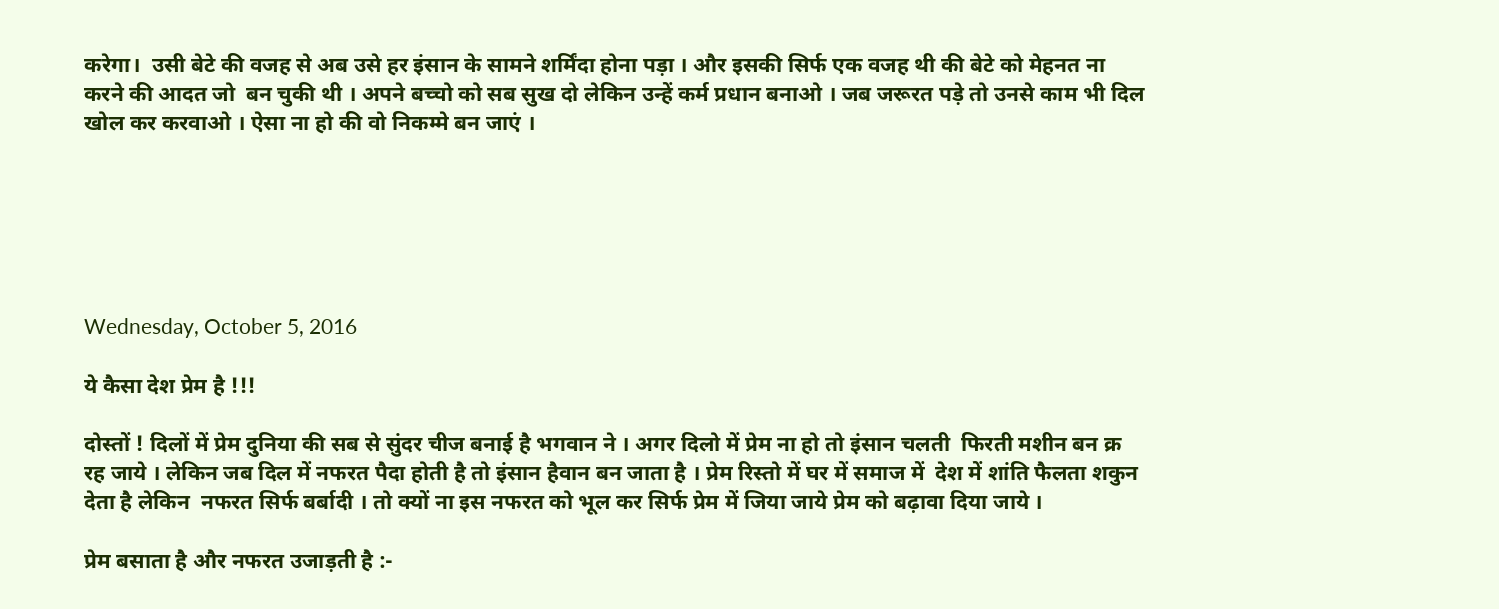करेगा।  उसी बेटे की वजह से अब उसे हर इंसान के सामने शर्मिंदा होना पड़ा । और इसकी सिर्फ एक वजह थी की बेटे को मेहनत ना करने की आदत जो  बन चुकी थी । अपने बच्चो को सब सुख दो लेकिन उन्हें कर्म प्रधान बनाओ । जब जरूरत पड़े तो उनसे काम भी दिल खोल कर करवाओ । ऐसा ना हो की वो निकम्मे बन जाएं ।






Wednesday, October 5, 2016

ये कैसा देश प्रेम है !!!

दोस्तों ! दिलों में प्रेम दुनिया की सब से सुंदर चीज बनाई है भगवान ने । अगर दिलो में प्रेम ना हो तो इंसान चलती  फिरती मशीन बन क्र रह जाये । लेकिन जब दिल में नफरत पैदा होती है तो इंसान हैवान बन जाता है । प्रेम रिस्तो में घर में समाज में  देश में शांति फैलता शकुन देता है लेकिन  नफरत सिर्फ बर्बादी । तो क्यों ना इस नफरत को भूल कर सिर्फ प्रेम में जिया जाये प्रेम को बढ़ावा दिया जाये ।

प्रेम बसाता है और नफरत उजाड़ती है :-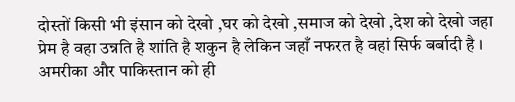दोस्तों किसी भी इंसान को देखो ,घर को देखो ,समाज को देखो ,देश को देखो जहा प्रेम है वहा उन्नति है शांति है शकुन है लेकिन जहाँ नफरत है वहां सिर्फ बर्बादी है ।
अमरीका और पाकिस्तान को ही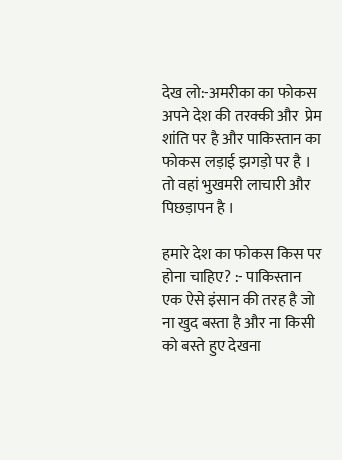देख लो:-अमरीका का फोकस अपने देश की तरक्की और  प्रेम शांति पर है और पाकिस्तान का फोकस लड़ाई झगड़ो पर है । तो वहां भुखमरी लाचारी और पिछड़ापन है ।

हमारे देश का फोकस किस पर होना चाहिए? :- पाकिस्तान एक ऐसे इंसान की तरह है जो ना खुद बस्ता है और ना किसी को बस्ते हुए देखना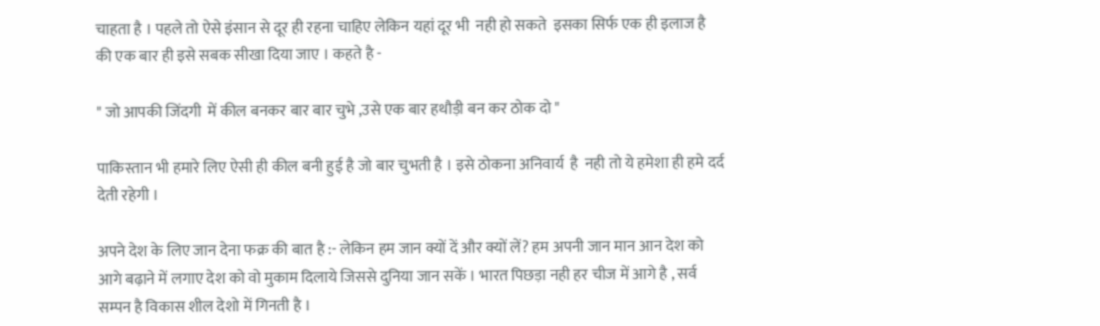चाहता है । पहले तो ऐसे इंसान से दूर ही रहना चाहिए लेकिन यहां दूर भी  नही हो सकते  इसका सिर्फ एक ही इलाज है की एक बार ही इसे सबक सीखा दिया जाए । कहते है -

" जो आपकी जिंदगी  में कील बनकर बार बार चुभे ,उसे एक बार हथौड़ी बन कर ठोक दो "

पाकिस्तान भी हमारे लिए ऐसी ही कील बनी हुई है जो बार चुभती है । इसे ठोकना अनिवार्य  है  नही तो ये हमेशा ही हमे दर्द देती रहेगी ।

अपने देश के लिए जान देना फक्र की बात है :- लेकिन हम जान क्यों दें और क्यों लें? हम अपनी जान मान आन देश को आगे बढ़ाने में लगाए देश को वो मुकाम दिलाये जिससे दुनिया जान सकें । भारत पिछड़ा नही हर चीज में आगे है , सर्व सम्पन है विकास शील देशो में गिनती है ।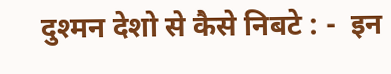दुश्मन देशो से कैसे निबटे : -  इन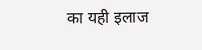का यही इलाज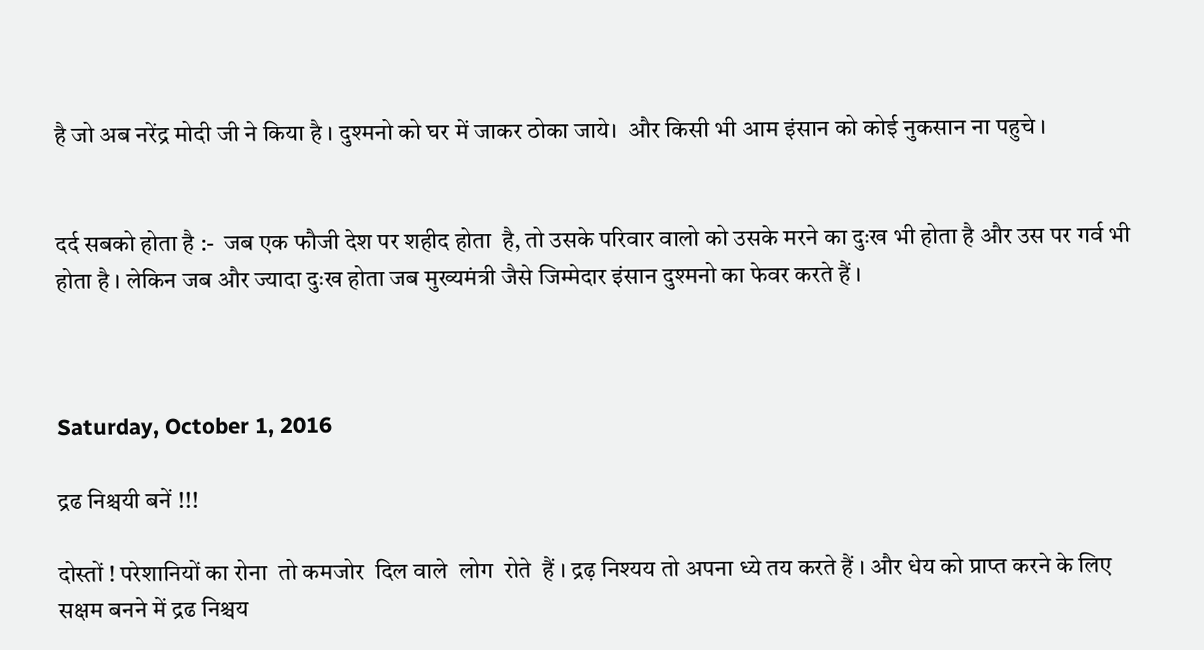है जो अब नरेंद्र मोदी जी ने किया है । दुश्मनो को घर में जाकर ठोका जाये।  और किसी भी आम इंसान को कोई नुकसान ना पहुचे ।


दर्द सबको होता है :-  जब एक फौजी देश पर शहीद होता  है, तो उसके परिवार वालो को उसके मरने का दुःख भी होता है और उस पर गर्व भी होता है । लेकिन जब और ज्यादा दुःख होता जब मुख्यमंत्री जैसे जिम्मेदार इंसान दुश्मनो का फेवर करते हैं ।



Saturday, October 1, 2016

द्रढ निश्चयी बनें !!!

दोस्तों ! परेशानियों का रोना  तो कमजोर  दिल वाले  लोग  रोते  हैं । द्रढ़ निश्यय तो अपना ध्ये तय करते हैं । और धेय को प्राप्त करने के लिए सक्षम बनने में द्रढ निश्चय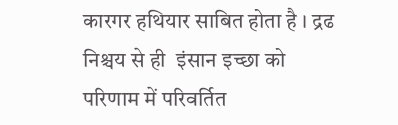कारगर हथियार साबित होता है । द्रढ निश्चय से ही  इंसान इच्छा को परिणाम में परिवर्तित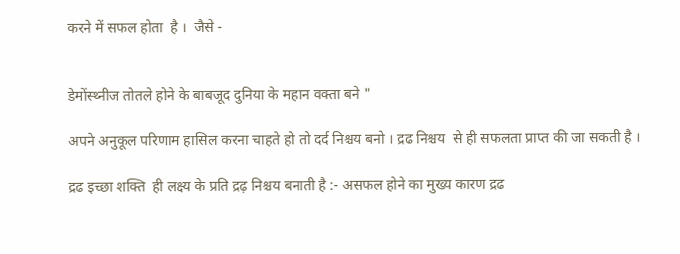करने में सफल होता  है ।  जैसे -


डेमोंस्थ्नीज तोतले होने के बाबजूद दुनिया के महान वक्ता बने "

अपने अनुकूल परिणाम हासिल करना चाहते हो तो दर्द निश्चय बनो । द्रढ निश्चय  से ही सफलता प्राप्त की जा सकती है ।

द्रढ इच्छा शक्ति  ही लक्ष्य के प्रति द्रढ़ निश्चय बनाती है :- असफल होने का मुख्य कारण द्रढ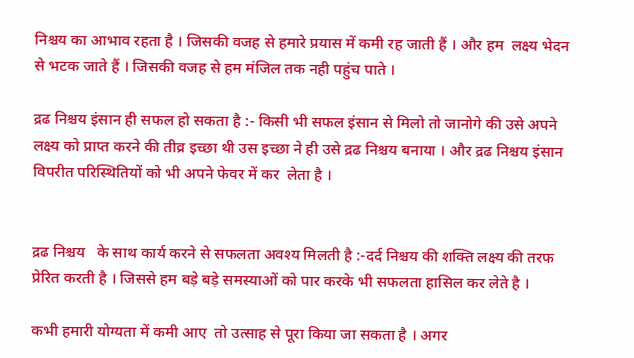निश्चय का आभाव रहता है । जिसकी वजह से हमारे प्रयास में कमी रह जाती हैं । और हम  लक्ष्य भेदन से भटक जाते हैं । जिसकी वजह से हम मंजिल तक नही पहुंच पाते ।

द्रढ निश्चय इंसान ही सफल हो सकता है :- किसी भी सफल इंसान से मिलो तो जानोगे की उसे अपने लक्ष्य को प्राप्त करने की तीव्र इच्छा थी उस इच्छा ने ही उसे द्रढ निश्चय बनाया । और द्रढ निश्चय इंसान विपरीत परिस्थितियों को भी अपने फेवर में कर  लेता है ।


द्रढ निश्चय   के साथ कार्य करने से सफलता अवश्य मिलती है :-दर्द निश्चय की शक्ति लक्ष्य की तरफ प्रेरित करती है । जिससे हम बड़े बड़े समस्याओं को पार करके भी सफलता हासिल कर लेते है ।

कभी हमारी योग्यता में कमी आए  तो उत्साह से पूरा किया जा सकता है । अगर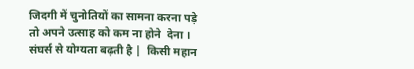जिदगी में चुनोतियों का सामना करना पड़े तो अपने उत्साह को कम ना होने  देना । संघर्स से योग्यता बढ़ती है |  किसी महान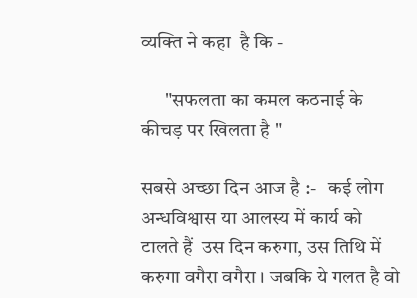व्यक्ति ने कहा  है कि -

      "सफलता का कमल कठनाई के कीचड़ पर खिलता है "

सबसे अच्छा दिन आज है :-   कई लोग अन्धविश्वास या आलस्य में कार्य को टालते हैं  उस दिन करुगा, उस तिथि में करुगा वगैरा वगैरा । जबकि ये गलत है वो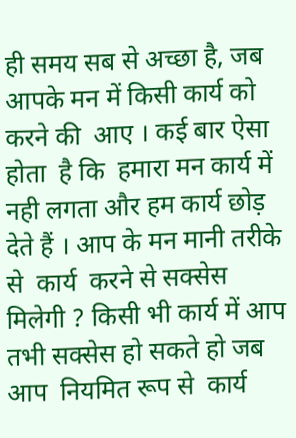ही समय सब से अच्छा है, जब आपके मन में किसी कार्य को करने की  आए । कई बार ऐसा होता  है कि  हमारा मन कार्य में नही लगता और हम कार्य छोड़ देते हैं । आप के मन मानी तरीके से  कार्य  करने से सक्सेस मिलेगी ? किसी भी कार्य में आप तभी सक्सेस हो सकते हो जब आप  नियमित रूप से  कार्य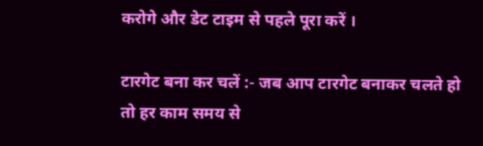करोगे और डेट टाइम से पहले पूरा करें ।

टारगेट बना कर चलें :- जब आप टारगेट बनाकर चलते हो तो हर काम समय से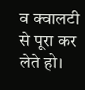व क्वालटी से पूरा कर  लेते हो।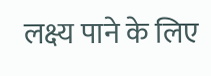लक्ष्य पाने के लिए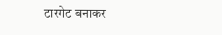टारगेट बनाकर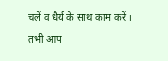चलें व धैर्य के साथ काम करें । तभी आप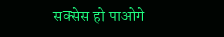सक्सेस हो पाओगे